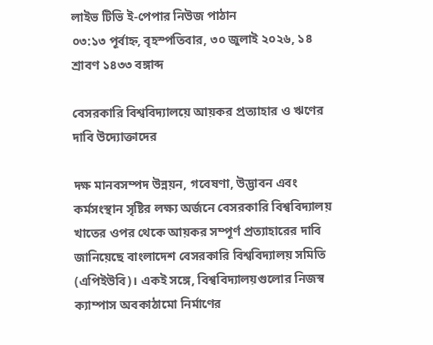লাইভ টিভি ই-পেপার নিউজ পাঠান
০৩:১৩ পূর্বাহ্ন, বৃহস্পতিবার, ৩০ জুলাই ২০২৬, ১৪ শ্রাবণ ১৪৩৩ বঙ্গাব্দ

বেসরকারি বিশ্ববিদ্যালয়ে আয়কর প্রত্যাহার ও ঋণের দাবি উদ্যোক্তাদের

দক্ষ মানবসম্পদ উন্নয়ন, গবেষণা, উদ্ভাবন এবং কর্মসংস্থান সৃষ্টির লক্ষ্য অর্জনে বেসরকারি বিশ্ববিদ্যালয় খাতের ওপর থেকে আয়কর সম্পূর্ণ প্রত্যাহারের দাবি জানিয়েছে বাংলাদেশ বেসরকারি বিশ্ববিদ্যালয় সমিতি (এপিইউবি)। একই সঙ্গে, বিশ্ববিদ্যালয়গুলোর নিজস্ব ক্যাম্পাস অবকাঠামো নির্মাণের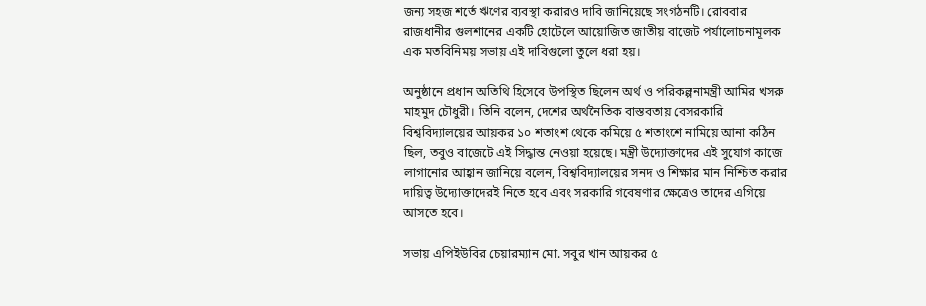জন্য সহজ শর্তে ঋণের ব্যবস্থা করারও দাবি জানিয়েছে সংগঠনটি। রোববার রাজধানীর গুলশানের একটি হোটেলে আয়োজিত জাতীয় বাজেট পর্যালোচনামূলক এক মতবিনিময় সভায় এই দাবিগুলো তুলে ধরা হয়।

অনুষ্ঠানে প্রধান অতিথি হিসেবে উপস্থিত ছিলেন অর্থ ও পরিকল্পনামন্ত্রী আমির খসরু মাহমুদ চৌধুরী। তিনি বলেন, দেশের অর্থনৈতিক বাস্তবতায় বেসরকারি বিশ্ববিদ্যালয়ের আয়কর ১০ শতাংশ থেকে কমিয়ে ৫ শতাংশে নামিয়ে আনা কঠিন ছিল, তবুও বাজেটে এই সিদ্ধান্ত নেওয়া হয়েছে। মন্ত্রী উদ্যোক্তাদের এই সুযোগ কাজে লাগানোর আহ্বান জানিয়ে বলেন, বিশ্ববিদ্যালয়ের সনদ ও শিক্ষার মান নিশ্চিত করার দায়িত্ব উদ্যোক্তাদেরই নিতে হবে এবং সরকারি গবেষণার ক্ষেত্রেও তাদের এগিয়ে আসতে হবে।

সভায় এপিইউবির চেয়ারম্যান মো. সবুর খান আয়কর ৫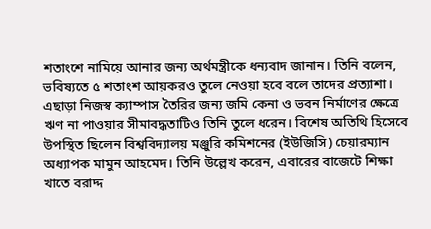শতাংশে নামিয়ে আনার জন্য অর্থমন্ত্রীকে ধন্যবাদ জানান। তিনি বলেন, ভবিষ্যতে ৫ শতাংশ আয়করও তুলে নেওয়া হবে বলে তাদের প্রত্যাশা। এছাড়া নিজস্ব ক্যাম্পাস তৈরির জন্য জমি কেনা ও ভবন নির্মাণের ক্ষেত্রে ঋণ না পাওয়ার সীমাবদ্ধতাটিও তিনি তুলে ধরেন। বিশেষ অতিথি হিসেবে উপস্থিত ছিলেন বিশ্ববিদ্যালয় মঞ্জুরি কমিশনের (ইউজিসি) চেয়ারম্যান অধ্যাপক মামুন আহমেদ। তিনি উল্লেখ করেন, এবারের বাজেটে শিক্ষা খাতে বরাদ্দ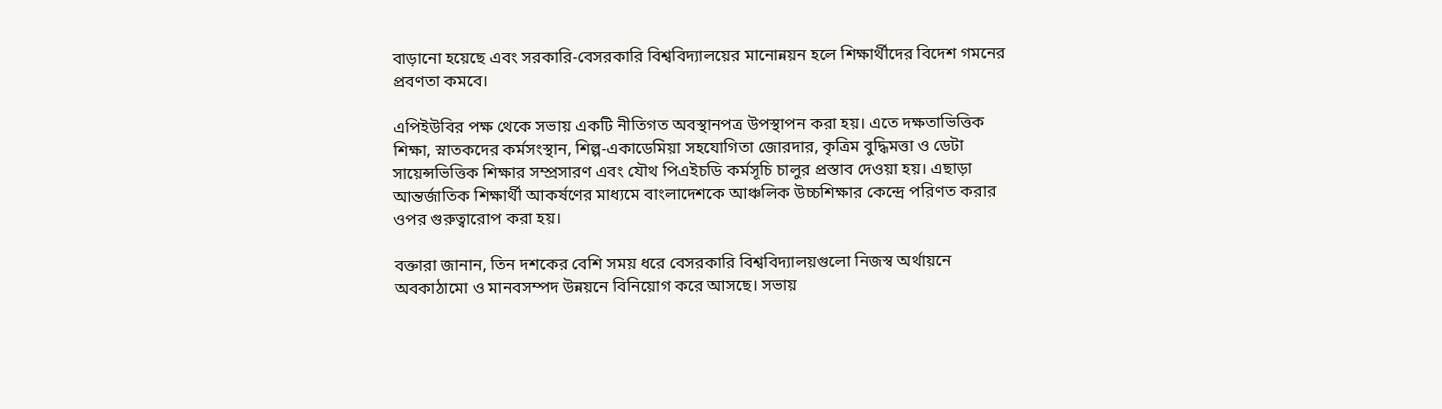বাড়ানো হয়েছে এবং সরকারি-বেসরকারি বিশ্ববিদ্যালয়ের মানোন্নয়ন হলে শিক্ষার্থীদের বিদেশ গমনের প্রবণতা কমবে।

এপিইউবির পক্ষ থেকে সভায় একটি নীতিগত অবস্থানপত্র উপস্থাপন করা হয়। এতে দক্ষতাভিত্তিক শিক্ষা, স্নাতকদের কর্মসংস্থান, শিল্প-একাডেমিয়া সহযোগিতা জোরদার, কৃত্রিম বুদ্ধিমত্তা ও ডেটা সায়েন্সভিত্তিক শিক্ষার সম্প্রসারণ এবং যৌথ পিএইচডি কর্মসূচি চালুর প্রস্তাব দেওয়া হয়। এছাড়া আন্তর্জাতিক শিক্ষার্থী আকর্ষণের মাধ্যমে বাংলাদেশকে আঞ্চলিক উচ্চশিক্ষার কেন্দ্রে পরিণত করার ওপর গুরুত্বারোপ করা হয়।

বক্তারা জানান, তিন দশকের বেশি সময় ধরে বেসরকারি বিশ্ববিদ্যালয়গুলো নিজস্ব অর্থায়নে অবকাঠামো ও মানবসম্পদ উন্নয়নে বিনিয়োগ করে আসছে। সভায়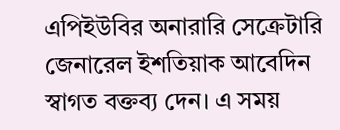এপিইউবির অনারারি সেক্রেটারি জেনারেল ইশতিয়াক আবেদিন স্বাগত বক্তব্য দেন। এ সময়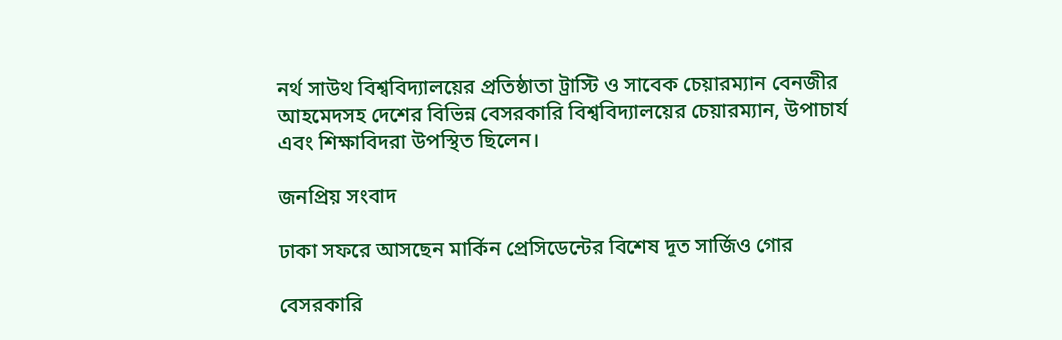নর্থ সাউথ বিশ্ববিদ্যালয়ের প্রতিষ্ঠাতা ট্রাস্টি ও সাবেক চেয়ারম্যান বেনজীর আহমেদসহ দেশের বিভিন্ন বেসরকারি বিশ্ববিদ্যালয়ের চেয়ারম্যান, উপাচার্য এবং শিক্ষাবিদরা উপস্থিত ছিলেন।

জনপ্রিয় সংবাদ

ঢাকা সফরে আসছেন মার্কিন প্রেসিডেন্টের বিশেষ দূত সার্জিও গোর

বেসরকারি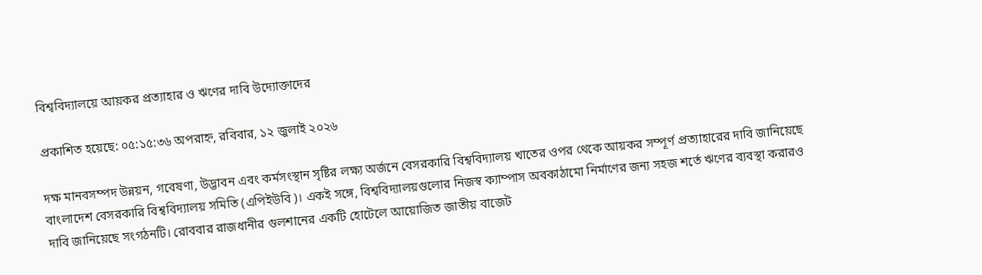বিশ্ববিদ্যালয়ে আয়কর প্রত্যাহার ও ঋণের দাবি উদ্যোক্তাদের

প্রকাশিত হয়েছে: ০৫:১৫:৩৬ অপরাহ্ন, রবিবার, ১২ জুলাই ২০২৬

দক্ষ মানবসম্পদ উন্নয়ন, গবেষণা, উদ্ভাবন এবং কর্মসংস্থান সৃষ্টির লক্ষ্য অর্জনে বেসরকারি বিশ্ববিদ্যালয় খাতের ওপর থেকে আয়কর সম্পূর্ণ প্রত্যাহারের দাবি জানিয়েছে বাংলাদেশ বেসরকারি বিশ্ববিদ্যালয় সমিতি (এপিইউবি)। একই সঙ্গে, বিশ্ববিদ্যালয়গুলোর নিজস্ব ক্যাম্পাস অবকাঠামো নির্মাণের জন্য সহজ শর্তে ঋণের ব্যবস্থা করারও দাবি জানিয়েছে সংগঠনটি। রোববার রাজধানীর গুলশানের একটি হোটেলে আয়োজিত জাতীয় বাজেট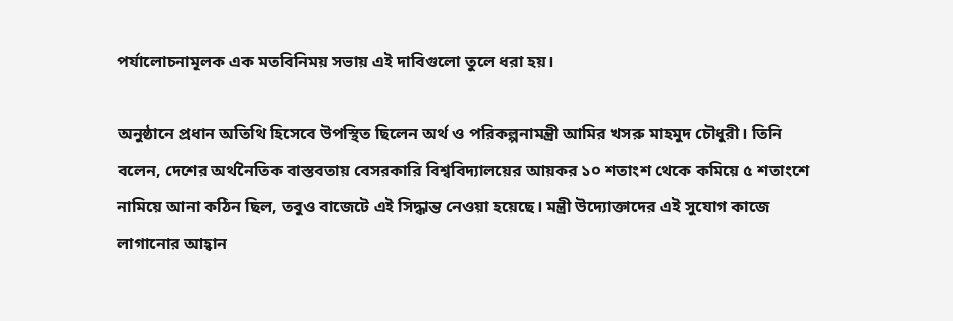পর্যালোচনামূলক এক মতবিনিময় সভায় এই দাবিগুলো তুলে ধরা হয়।

অনুষ্ঠানে প্রধান অতিথি হিসেবে উপস্থিত ছিলেন অর্থ ও পরিকল্পনামন্ত্রী আমির খসরু মাহমুদ চৌধুরী। তিনি বলেন, দেশের অর্থনৈতিক বাস্তবতায় বেসরকারি বিশ্ববিদ্যালয়ের আয়কর ১০ শতাংশ থেকে কমিয়ে ৫ শতাংশে নামিয়ে আনা কঠিন ছিল, তবুও বাজেটে এই সিদ্ধান্ত নেওয়া হয়েছে। মন্ত্রী উদ্যোক্তাদের এই সুযোগ কাজে লাগানোর আহ্বান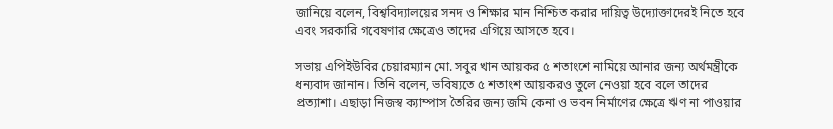জানিয়ে বলেন, বিশ্ববিদ্যালয়ের সনদ ও শিক্ষার মান নিশ্চিত করার দায়িত্ব উদ্যোক্তাদেরই নিতে হবে এবং সরকারি গবেষণার ক্ষেত্রেও তাদের এগিয়ে আসতে হবে।

সভায় এপিইউবির চেয়ারম্যান মো. সবুর খান আয়কর ৫ শতাংশে নামিয়ে আনার জন্য অর্থমন্ত্রীকে ধন্যবাদ জানান। তিনি বলেন, ভবিষ্যতে ৫ শতাংশ আয়করও তুলে নেওয়া হবে বলে তাদের প্রত্যাশা। এছাড়া নিজস্ব ক্যাম্পাস তৈরির জন্য জমি কেনা ও ভবন নির্মাণের ক্ষেত্রে ঋণ না পাওয়ার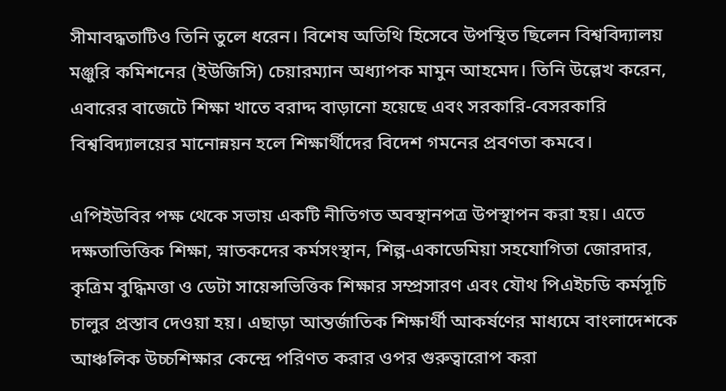সীমাবদ্ধতাটিও তিনি তুলে ধরেন। বিশেষ অতিথি হিসেবে উপস্থিত ছিলেন বিশ্ববিদ্যালয় মঞ্জুরি কমিশনের (ইউজিসি) চেয়ারম্যান অধ্যাপক মামুন আহমেদ। তিনি উল্লেখ করেন, এবারের বাজেটে শিক্ষা খাতে বরাদ্দ বাড়ানো হয়েছে এবং সরকারি-বেসরকারি বিশ্ববিদ্যালয়ের মানোন্নয়ন হলে শিক্ষার্থীদের বিদেশ গমনের প্রবণতা কমবে।

এপিইউবির পক্ষ থেকে সভায় একটি নীতিগত অবস্থানপত্র উপস্থাপন করা হয়। এতে দক্ষতাভিত্তিক শিক্ষা, স্নাতকদের কর্মসংস্থান, শিল্প-একাডেমিয়া সহযোগিতা জোরদার, কৃত্রিম বুদ্ধিমত্তা ও ডেটা সায়েন্সভিত্তিক শিক্ষার সম্প্রসারণ এবং যৌথ পিএইচডি কর্মসূচি চালুর প্রস্তাব দেওয়া হয়। এছাড়া আন্তর্জাতিক শিক্ষার্থী আকর্ষণের মাধ্যমে বাংলাদেশকে আঞ্চলিক উচ্চশিক্ষার কেন্দ্রে পরিণত করার ওপর গুরুত্বারোপ করা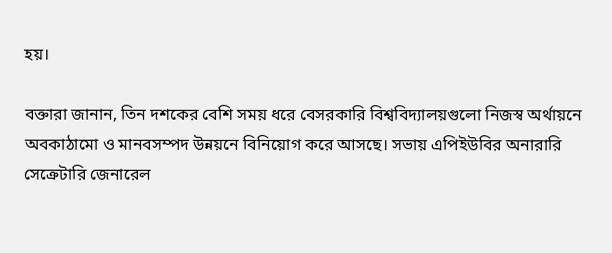হয়।

বক্তারা জানান, তিন দশকের বেশি সময় ধরে বেসরকারি বিশ্ববিদ্যালয়গুলো নিজস্ব অর্থায়নে অবকাঠামো ও মানবসম্পদ উন্নয়নে বিনিয়োগ করে আসছে। সভায় এপিইউবির অনারারি সেক্রেটারি জেনারেল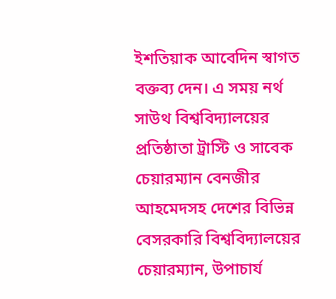ইশতিয়াক আবেদিন স্বাগত বক্তব্য দেন। এ সময় নর্থ সাউথ বিশ্ববিদ্যালয়ের প্রতিষ্ঠাতা ট্রাস্টি ও সাবেক চেয়ারম্যান বেনজীর আহমেদসহ দেশের বিভিন্ন বেসরকারি বিশ্ববিদ্যালয়ের চেয়ারম্যান, উপাচার্য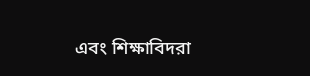এবং শিক্ষাবিদরা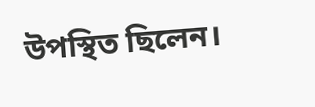উপস্থিত ছিলেন।